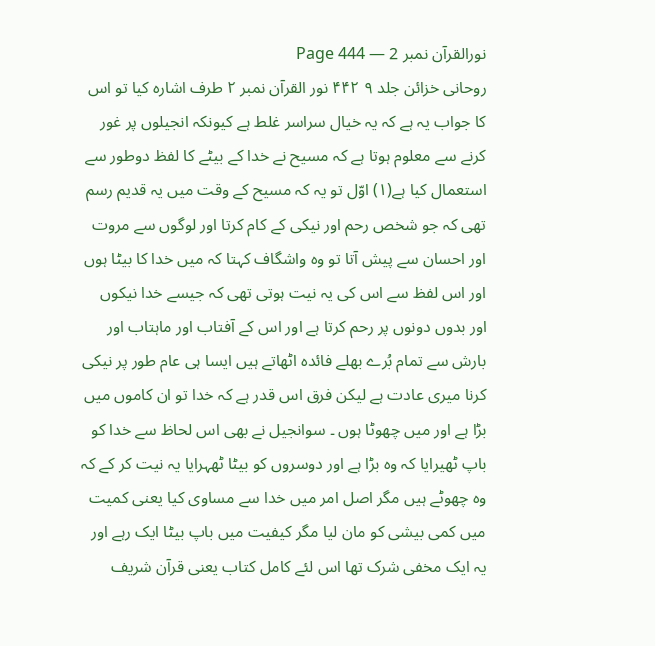نورالقرآن نمبر 2 — Page 444
روحانی خزائن جلد ۹ ۴۴۲ نور القرآن نمبر ۲ طرف اشارہ کیا تو اس کا جواب یہ ہے کہ یہ خیال سراسر غلط ہے کیونکہ انجیلوں پر غور کرنے سے معلوم ہوتا ہے کہ مسیح نے خدا کے بیٹے کا لفظ دوطور سے استعمال کیا ہے(۱) اوّل تو یہ کہ مسیح کے وقت میں یہ قدیم رسم تھی کہ جو شخص رحم اور نیکی کے کام کرتا اور لوگوں سے مروت اور احسان سے پیش آتا تو وہ واشگاف کہتا کہ میں خدا کا بیٹا ہوں اور اس لفظ سے اس کی یہ نیت ہوتی تھی کہ جیسے خدا نیکوں اور بدوں دونوں پر رحم کرتا ہے اور اس کے آفتاب اور ماہتاب اور بارش سے تمام بُرے بھلے فائدہ اٹھاتے ہیں ایسا ہی عام طور پر نیکی کرنا میری عادت ہے لیکن فرق اس قدر ہے کہ خدا تو ان کاموں میں بڑا ہے اور میں چھوٹا ہوں ۔ سوانجیل نے بھی اس لحاظ سے خدا کو باپ ٹھیرایا کہ وہ بڑا ہے اور دوسروں کو بیٹا ٹھہرایا یہ نیت کر کے کہ وہ چھوٹے ہیں مگر اصل امر میں خدا سے مساوی کیا یعنی کمیت میں کمی بیشی کو مان لیا مگر کیفیت میں باپ بیٹا ایک رہے اور یہ ایک مخفی شرک تھا اس لئے کامل کتاب یعنی قرآن شریف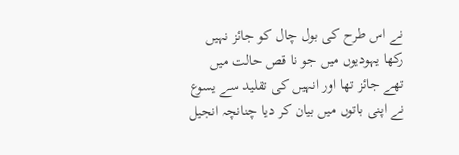نے اس طرح کی بول چال کو جائز نہیں رکھا یہودیوں میں جو نا قص حالت میں تھے جائز تھا اور انہیں کی تقلید سے یسوع نے اپنی باتوں میں بیان کر دیا چنانچہ انجیل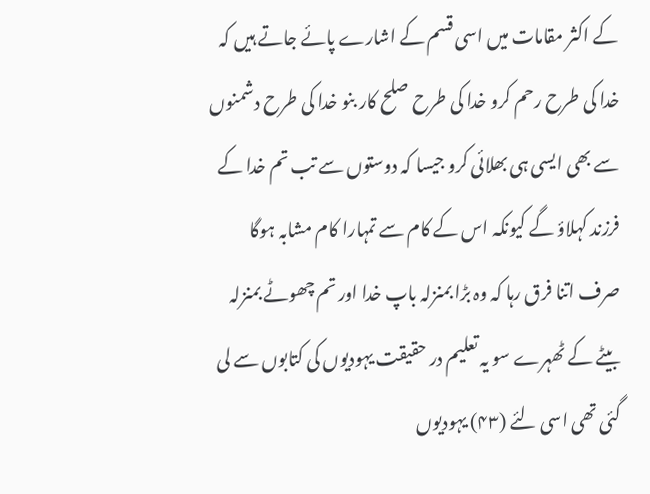کے اکثر مقامات میں اسی قسم کے اشارے پائے جاتے ہیں کہ خدا کی طرح رحم کرو خدا کی طرح صلح کار بنو خدا کی طرح دشمنوں سے بھی ایسی ہی بھلائی کرو جیسا کہ دوستوں سے تب تم خدا کے فرزند کہلاؤ گے کیونکہ اس کے کام سے تمہارا کام مشابہ ہوگا صرف اتنا فرق رہا کہ وہ بڑا بمنزلہ باپ خدا اور تم چھوٹے بمنزلہ بیٹے کے ٹھہرے سو یہ تعلیم در حقیقت یہودیوں کی کتابوں سے لی گئی تھی اسی لئے (۴۳) یہودیوں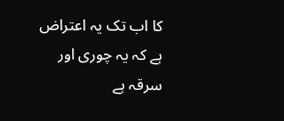کا اب تک یہ اعتراض ہے کہ یہ چوری اور سرقہ ہے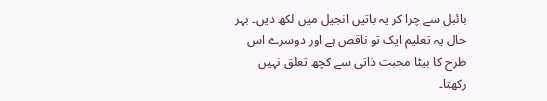بائبل سے چرا کر یہ باتیں انجیل میں لکھ دیں۔ بہر حال یہ تعلیم ایک تو ناقص ہے اور دوسرے اس طرح کا بیٹا محبت ذاتی سے کچھ تعلق نہیں رکھتا۔